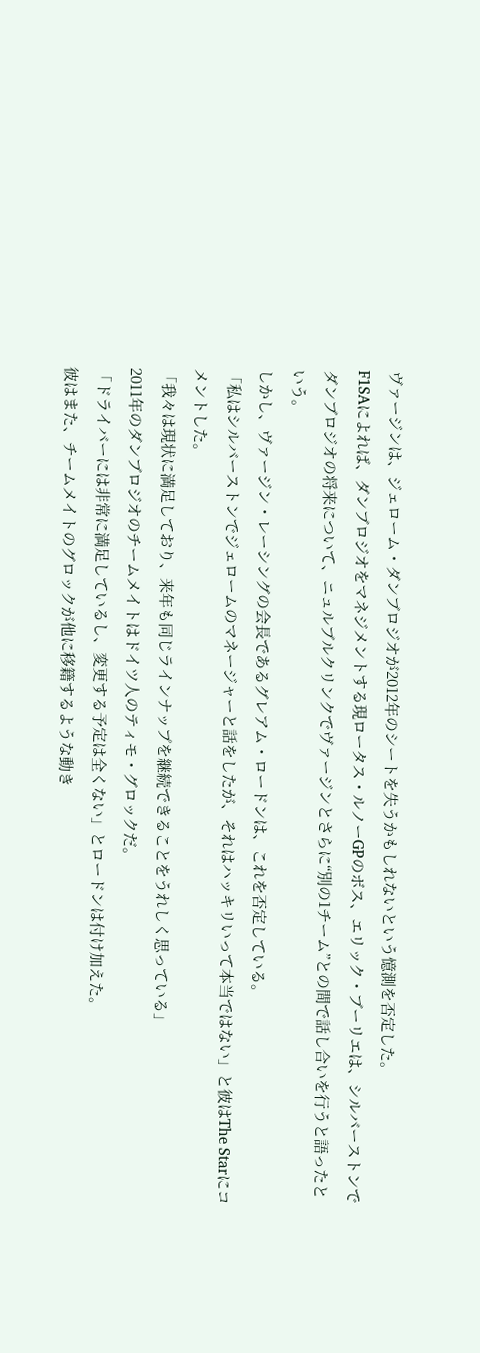ヴァージンは、ジェローム・ダンブロジオが2012年のシートを失うかもしれないという憶測を否定した。
F1SAによれば、ダンブロジオをマネジメントする現ロータス・ルノーGPのボス、エリック・ブーリエは、シルバーストンでダンブロジオの将来について、ニュルブルクリンクでヴァージンとさらに“別の1チーム”との間で話し合いを行うと語ったという。
しかし、ヴァージン・レーシングの会長であるグレアム・ロードンは、これを否定している。
「私はシルバーストンでジェロームのマネージャーと話をしたが、それはハッキリいって本当ではない」と彼はThe Starにコメントした。
「我々は現状に満足しており、来年も同じラインナップを継続できることをうれしく思っている」
2011年のダンブロジオのチームメイトはドイツ人のティモ・グロックだ。
「ドライバーには非常に満足しているし、変更する予定は全くない」とロードンは付け加えた。
彼はまた、チームメイトのグロックが他に移籍するような動き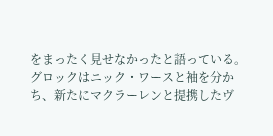をまったく見せなかったと語っている。グロックはニック・ワースと袖を分かち、新たにマクラーレンと提携したヴ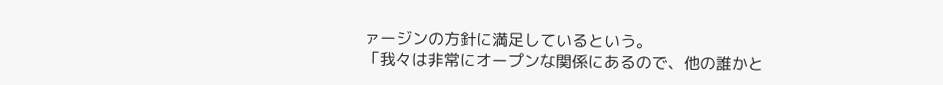ァージンの方針に満足しているという。
「我々は非常にオープンな関係にあるので、他の誰かと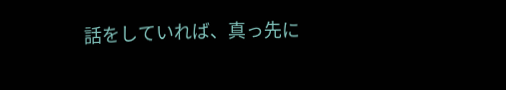話をしていれば、真っ先に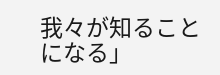我々が知ることになる」